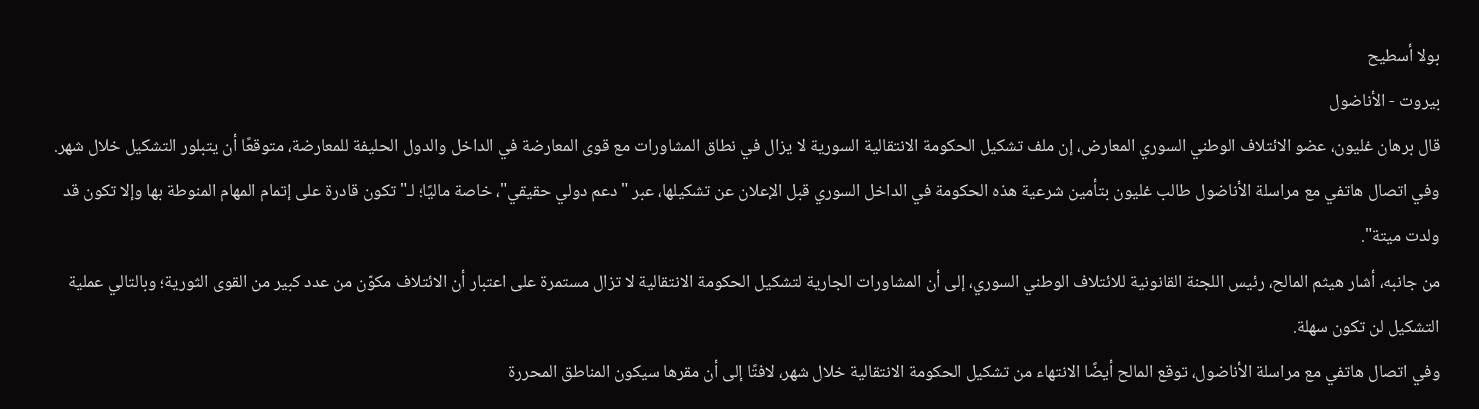بولا أسطيح
بيروت - الأناضول
قال برهان غليون، عضو الائتلاف الوطني السوري المعارض، إن ملف تشكيل الحكومة الانتقالية السورية لا يزال في نطاق المشاورات مع قوى المعارضة في الداخل والدول الحليفة للمعارضة، متوقعًا أن يتبلور التشكيل خلال شهر.
وفي اتصال هاتفي مع مراسلة الأناضول طالب غليون بتأمين شرعية هذه الحكومة في الداخل السوري قبل الإعلان عن تشكيلها، عبر "دعم دولي حقيقي"، خاصة ماليًا؛ لـ"تكون قادرة على إتمام المهام المنوطة بها وإلا تكون قد ولدت ميتة".
من جانبه، أشار هيثم المالح، رئيس اللجنة القانونية للائتلاف الوطني السوري، إلى أن المشاورات الجارية لتشكيل الحكومة الانتقالية لا تزال مستمرة على اعتبار أن الائتلاف مكوّن من عدد كبير من القوى الثورية؛ وبالتالي عملية التشكيل لن تكون سهلة.
وفي اتصال هاتفي مع مراسلة الأناضول، توقع المالح أيضًا الانتهاء من تشكيل الحكومة الانتقالية خلال شهر، لافتًا إلى أن مقرها سيكون المناطق المحررة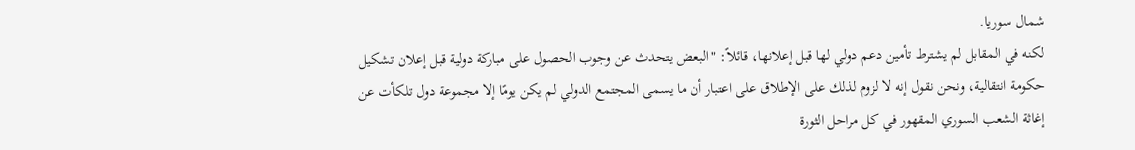شمال سوريا.
لكنه في المقابل لم يشترط تأمين دعم دولي لها قبل إعلانها، قائلاً: "البعض يتحدث عن وجوب الحصول على مباركة دولية قبل إعلان تشكيل حكومة انتقالية، ونحن نقول إنه لا لزوم لذلك على الإطلاق على اعتبار أن ما يسمى المجتمع الدولي لم يكن يومًا إلا مجموعة دول تلكأت عن إغاثة الشعب السوري المقهور في كل مراحل الثورة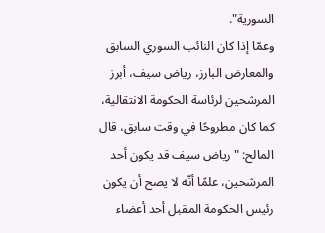السورية".
وعمّا إذا كان النائب السوري السابق والمعارض البارز، رياض سيف، أبرز المرشحين لرئاسة الحكومة الانتقالية، كما كان مطروحًا في وقت سابق، قال المالح: "رياض سيف قد يكون أحد المرشحين، علمًا أنّه لا يصح أن يكون رئيس الحكومة المقبل أحد أعضاء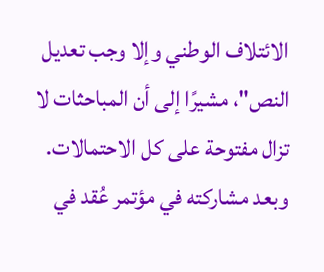الائتلاف الوطني وإلا وجب تعديل النص"، مشيرًا إلى أن المباحثات لا تزال مفتوحة على كل الاحتمالات.
وبعد مشاركته في مؤتمر عُقد في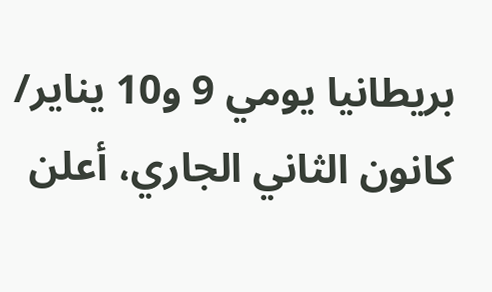بريطانيا يومي 9 و10 يناير/ كانون الثاني الجاري، أعلن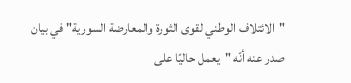"الائتلاف الوطني لقوى الثورة والمعارضة السورية" في بيان صدر عنه أنّه "يعمل حاليًا على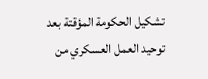تشكيل الحكومة المؤقتة بعد توحيد العمل العسكري من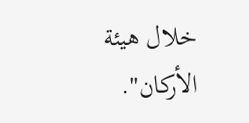خلال هيئة الأركان".